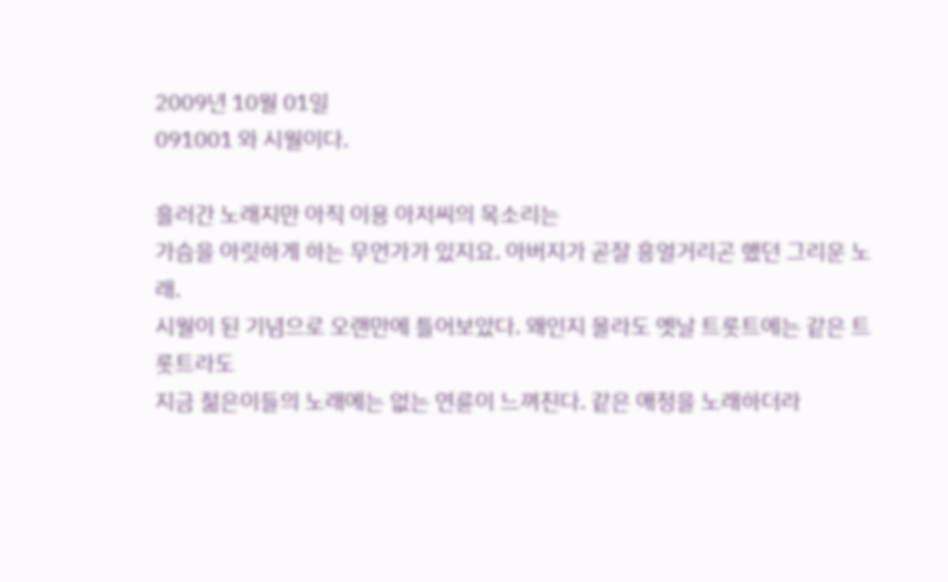2009년 10월 01일
091001 와 시월이다.

흘러간 노래지만 아직 이용 아저씨의 목소리는
가슴을 아릿하게 하는 무언가가 있지요. 아버지가 곧잘 흥얼거리곤 했던 그리운 노래.
시월이 된 기념으로 오랜만에 틀어보았다. 왜인지 몰라도 옛날 트롯트에는 같은 트롯트라도
지금 젊은이들의 노래에는 없는 연륜이 느껴진다. 같은 애정을 노래하더라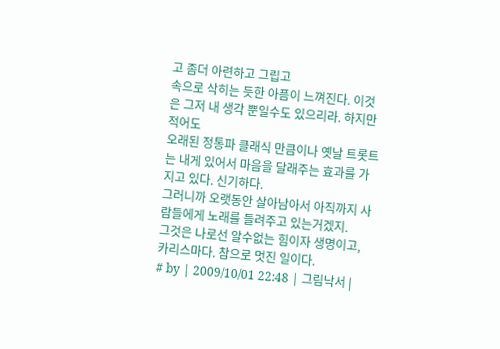고 좀더 아련하고 그립고
속으로 삭히는 듯한 아픔이 느껴진다. 이것은 그저 내 생각 뿐일수도 있으리라. 하지만 적어도
오래된 정통파 클래식 만큼이나 옛날 트롯트는 내게 있어서 마음을 달래주는 효과를 가지고 있다. 신기하다.
그러니까 오랫동안 살아남아서 아직까지 사람들에게 노래를 들려주고 있는거겠지.
그것은 나로선 알수없는 힘이자 생명이고, 카리스마다. 참으로 멋진 일이다.
# by | 2009/10/01 22:48 | 그림낙서 |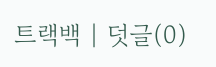트랙백 | 덧글(0)